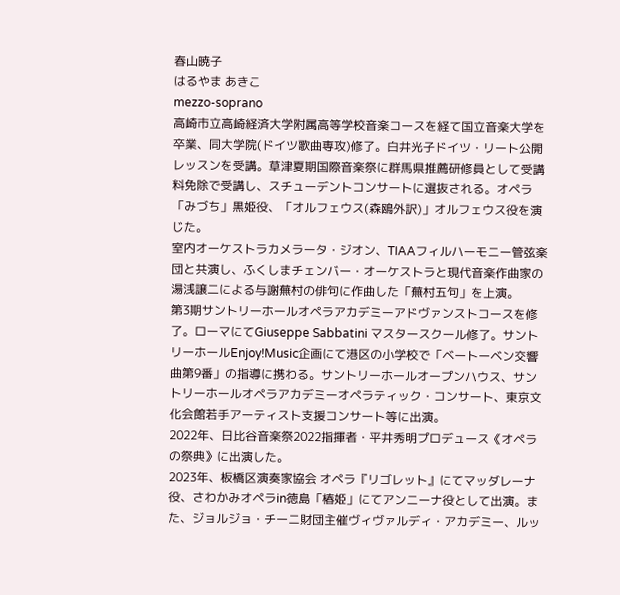春山暁子
はるやま あきこ
mezzo-soprano
高崎市立高崎経済大学附属高等学校音楽コースを経て国立音楽大学を卒業、同大学院(ドイツ歌曲専攻)修了。白井光子ドイツ・リート公開レッスンを受講。草津夏期国際音楽祭に群馬県推薦研修員として受講料免除で受講し、スチューデントコンサートに選抜される。オペラ「みづち」黒姫役、「オルフェウス(森鴎外訳)」オルフェウス役を演じた。
室内オーケストラカメラータ・ジオン、TIAAフィルハーモニー管弦楽団と共演し、ふくしまチェンバー・オーケストラと現代音楽作曲家の湯浅譲二による与謝蕪村の俳句に作曲した「蕪村五句」を上演。
第3期サントリーホールオペラアカデミーアドヴァンストコースを修了。ローマにてGiuseppe Sabbatini マスタースクール修了。サントリーホールEnjoy!Music企画にて港区の小学校で「ベートーベン交響曲第9番」の指導に携わる。サントリーホールオープンハウス、サントリーホールオペラアカデミーオペラティック・コンサート、東京文化会館若手アーティスト支援コンサート等に出演。
2022年、日比谷音楽祭2022指揮者・平井秀明プロデュース《オペラの祭典》に出演した。
2023年、板橋区演奏家協会 オペラ『リゴレット』にてマッダレーナ役、さわかみオペラin徳島「椿姫」にてアンニーナ役として出演。また、ジョルジョ・チーニ財団主催ヴィヴァルディ・アカデミー、ルッ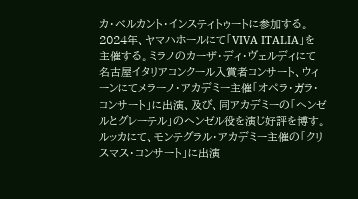カ・ベルカント・インスティトゥートに参加する。
2024年、ヤマハホールにて「VIVA ITALIA」を主催する。ミラノのカーザ・ディ・ヴェルディにて名古屋イタリアコンクール入賞者コンサート、ウィーンにてメラーノ・アカデミー主催「オペラ・ガラ・コンサート」に出演、及び、同アカデミーの「ヘンゼルとグレーテル」のヘンゼル役を演じ好評を博す。ルッカにて、モンテグラル・アカデミー主催の「クリスマス・コンサート」に出演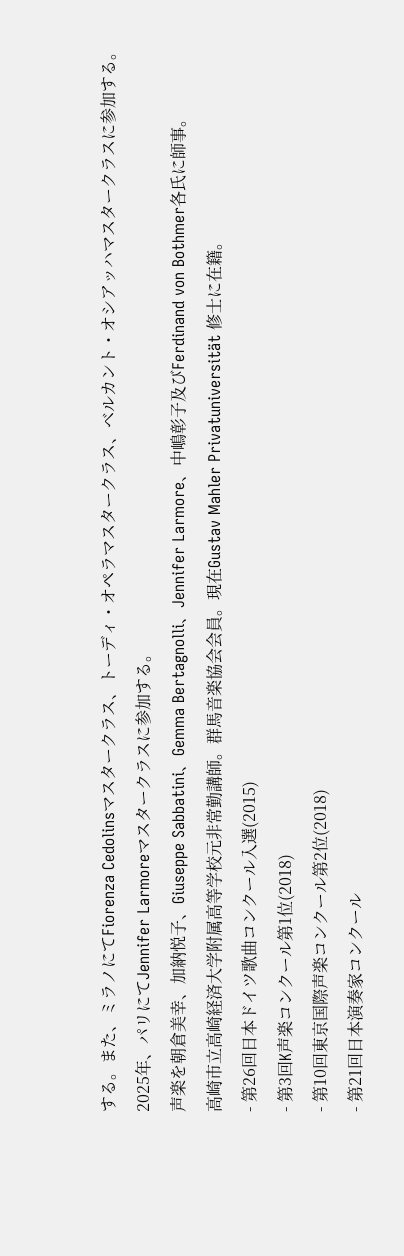する。また、ミラノにてFiorenza Cedolinsマスタークラス、トーディ・オペラマスタークラス、ベルカント・オシアッハマスタークラスに参加する。
2025年、パリにてJennifer Larmoreマスタークラスに参加する。
声楽を朝倉美幸、加納悦子、Giuseppe Sabbatini、Gemma Bertagnolli、Jennifer Larmore、中嶋彰子及びFerdinand von Bothmer各氏に師事。
高崎市立高崎経済大学附属高等学校元非常勤講師。群馬音楽協会会員。現在Gustav Mahler Privatuniversität 修士に在籍。
- 第26回日本ドイツ歌曲コンクール入選(2015)
- 第3回K声楽コンクール第1位(2018)
- 第10回東京国際声楽コンクール第2位(2018)
- 第21回日本演奏家コンクール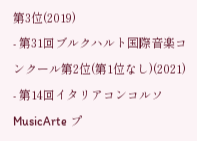第3位(2019)
- 第31回ブルクハルト国際音楽コンクール第2位(第1位なし)(2021)
- 第14回イタリアコンコルソMusicArte プ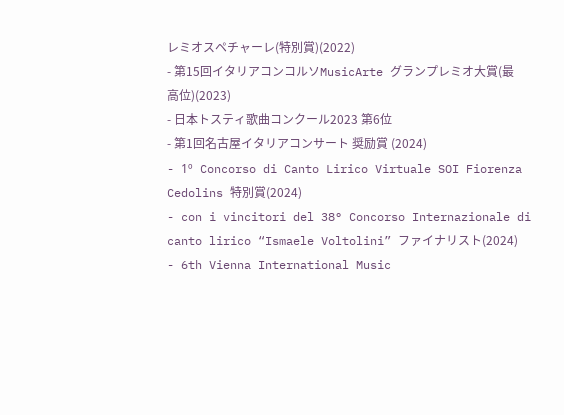レミオスペチャーレ(特別賞)(2022)
- 第15回イタリアコンコルソMusicArte グランプレミオ大賞(最高位)(2023)
- 日本トスティ歌曲コンクール2023 第6位
- 第1回名古屋イタリアコンサート 奨励賞 (2024)
- 1º Concorso di Canto Lirico Virtuale SOI Fiorenza Cedolins 特別賞(2024)
- con i vincitori del 38° Concorso Internazionale di canto lirico “Ismaele Voltolini” ファイナリスト(2024)
- 6th Vienna International Music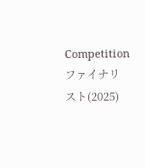Competition ファイナリスト(2025)